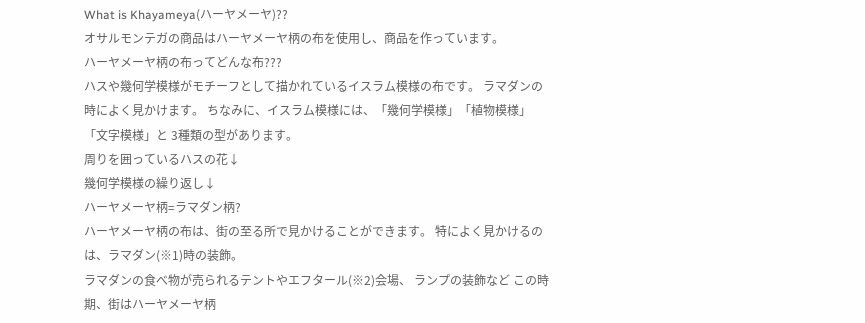What is Khayameya(ハーヤメーヤ)??
オサルモンテガの商品はハーヤメーヤ柄の布を使用し、商品を作っています。
ハーヤメーヤ柄の布ってどんな布???
ハスや幾何学模様がモチーフとして描かれているイスラム模様の布です。 ラマダンの時によく見かけます。 ちなみに、イスラム模様には、「幾何学模様」「植物模様」「文字模様」と 3種類の型があります。
周りを囲っているハスの花↓
幾何学模様の繰り返し↓
ハーヤメーヤ柄=ラマダン柄?
ハーヤメーヤ柄の布は、街の至る所で見かけることができます。 特によく見かけるのは、ラマダン(※1)時の装飾。
ラマダンの食べ物が売られるテントやエフタール(※2)会場、 ランプの装飾など この時期、街はハーヤメーヤ柄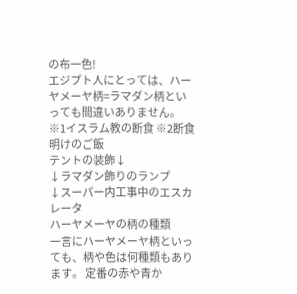の布一色!
エジプト人にとっては、ハーヤメーヤ柄=ラマダン柄といっても間違いありません。 ※1イスラム教の断食 ※2断食明けのご飯
テントの装飾↓
↓ラマダン飾りのランプ
↓スーパー内工事中のエスカレータ
ハーヤメーヤの柄の種類
一言にハーヤメーヤ柄といっても、柄や色は何種類もあります。 定番の赤や青か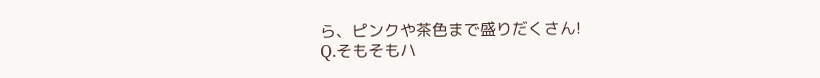ら、ピンクや茶色まで盛りだくさん!
Q.そもそもハ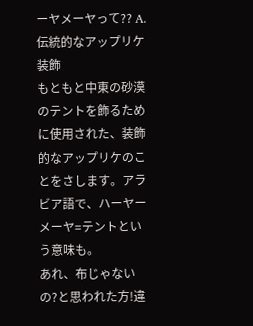ーヤメーヤって?? A.伝統的なアップリケ装飾
もともと中東の砂漠のテントを飾るために使用された、装飾的なアップリケのことをさします。アラビア語で、ハーヤーメーヤ=テントという意味も。
あれ、布じゃないの?と思われた方!違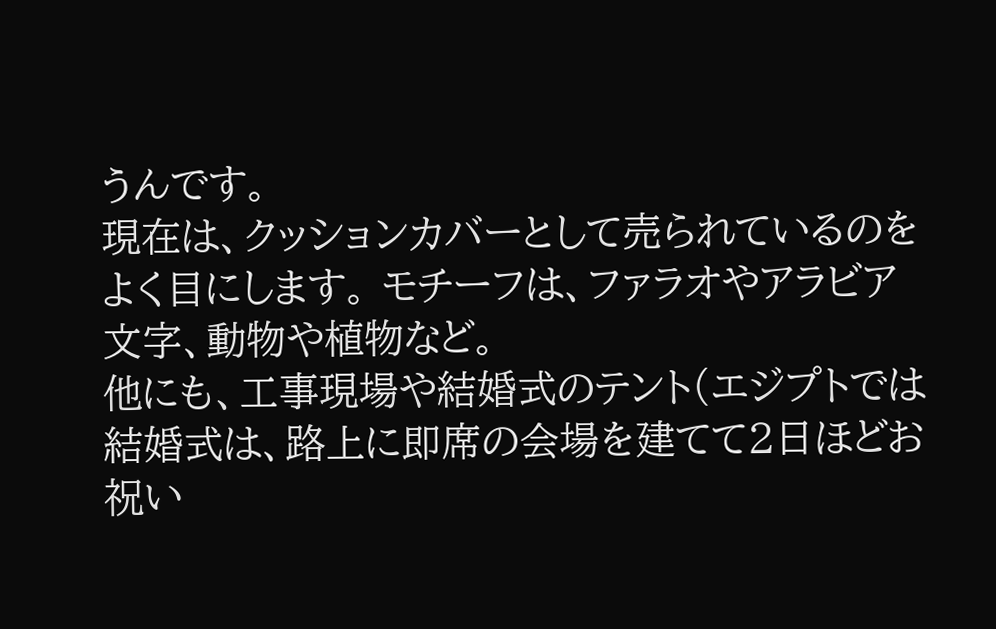うんです。
現在は、クッションカバーとして売られているのをよく目にします。 モチーフは、ファラオやアラビア文字、動物や植物など。
他にも、工事現場や結婚式のテント(エジプトでは結婚式は、路上に即席の会場を建てて2日ほどお祝い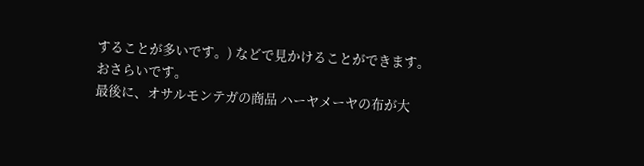することが多いです。) などで見かけることができます。
おさらいです。
最後に、オサルモンテガの商品 ハーヤメーヤの布が大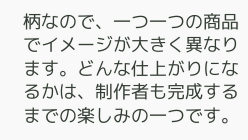柄なので、一つ一つの商品でイメージが大きく異なります。どんな仕上がりになるかは、制作者も完成するまでの楽しみの一つです。